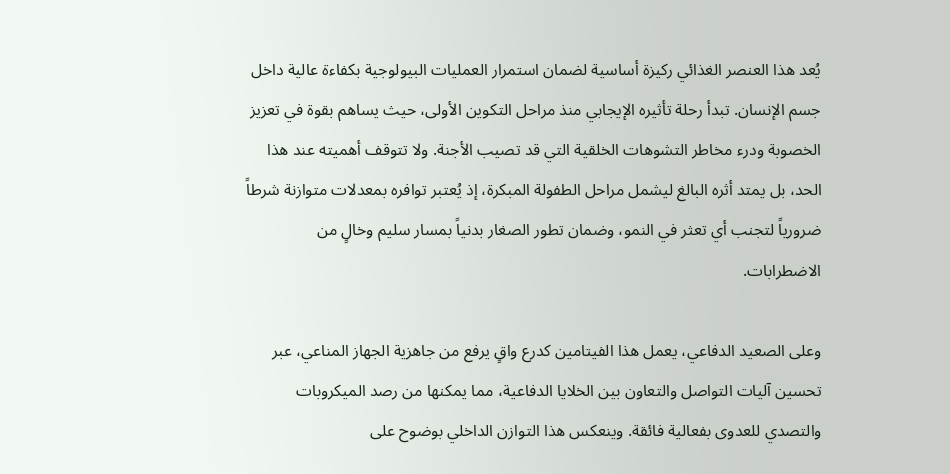يُعد هذا العنصر الغذائي ركيزة أساسية لضمان استمرار العمليات البيولوجية بكفاءة عالية داخل جسم الإنسان. تبدأ رحلة تأثيره الإيجابي منذ مراحل التكوين الأولى، حيث يساهم بقوة في تعزيز الخصوبة ودرء مخاطر التشوهات الخلقية التي قد تصيب الأجنة. ولا تتوقف أهميته عند هذا الحد، بل يمتد أثره البالغ ليشمل مراحل الطفولة المبكرة، إذ يُعتبر توافره بمعدلات متوازنة شرطاً ضرورياً لتجنب أي تعثر في النمو، وضمان تطور الصغار بدنياً بمسار سليم وخالٍ من الاضطرابات.

وعلى الصعيد الدفاعي، يعمل هذا الفيتامين كدرع واقٍ يرفع من جاهزية الجهاز المناعي، عبر تحسين آليات التواصل والتعاون بين الخلايا الدفاعية، مما يمكنها من رصد الميكروبات والتصدي للعدوى بفعالية فائقة. وينعكس هذا التوازن الداخلي بوضوح على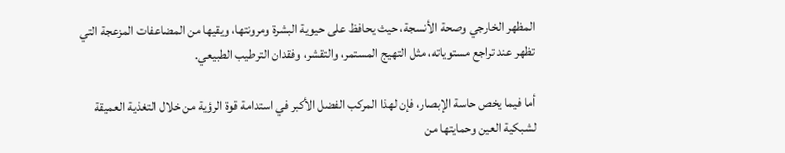المظهر الخارجي وصحة الأنسجة، حيث يحافظ على حيوية البشرة ومرونتها، ويقيها من المضاعفات المزعجة التي تظهر عند تراجع مستوياته، مثل التهيج المستمر، والتقشر، وفقدان الترطيب الطبيعي.

أما فيما يخص حاسة الإبصار، فإن لهذا المركب الفضل الأكبر في استدامة قوة الرؤية من خلال التغذية العميقة لشبكية العين وحمايتها من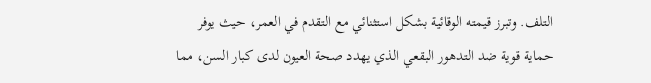التلف. وتبرز قيمته الوقائية بشكل استثنائي مع التقدم في العمر، حيث يوفر حماية قوية ضد التدهور البقعي الذي يهدد صحة العيون لدى كبار السن، مما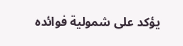يؤكد على شمولية فوائده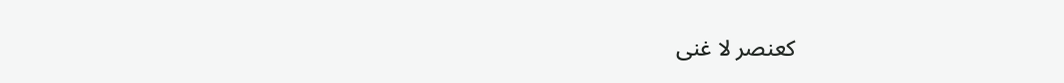كعنصر لا غنى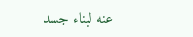عنه لبناء جسد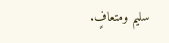سليم ومتعافٍ.